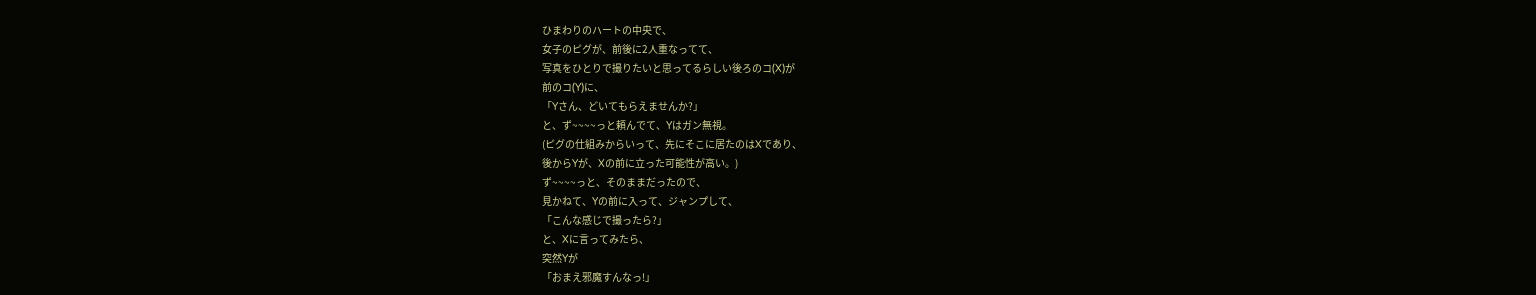ひまわりのハートの中央で、
女子のピグが、前後に2人重なってて、
写真をひとりで撮りたいと思ってるらしい後ろのコ(X)が
前のコ(Y)に、
「Yさん、どいてもらえませんか?」
と、ず~~~~っと頼んでて、Yはガン無視。
(ピグの仕組みからいって、先にそこに居たのはXであり、
後からYが、Xの前に立った可能性が高い。)
ず~~~~っと、そのままだったので、
見かねて、Yの前に入って、ジャンプして、
「こんな感じで撮ったら?」
と、Xに言ってみたら、
突然Yが
「おまえ邪魔すんなっ!」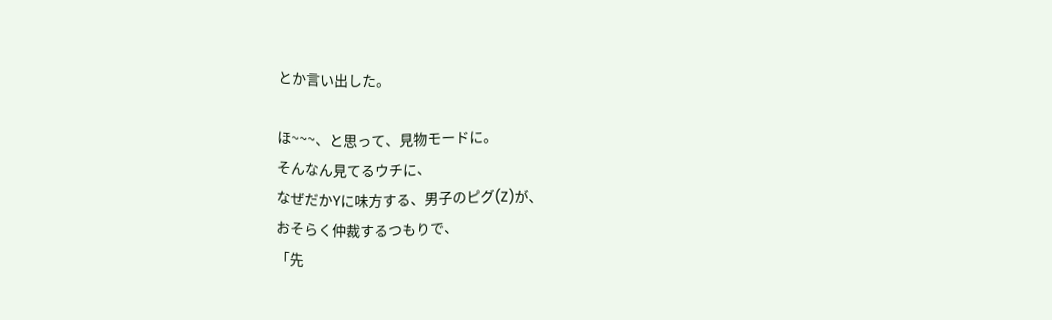とか言い出した。

ほ~~~、と思って、見物モードに。
そんなん見てるウチに、
なぜだかYに味方する、男子のピグ(Z)が、
おそらく仲裁するつもりで、
「先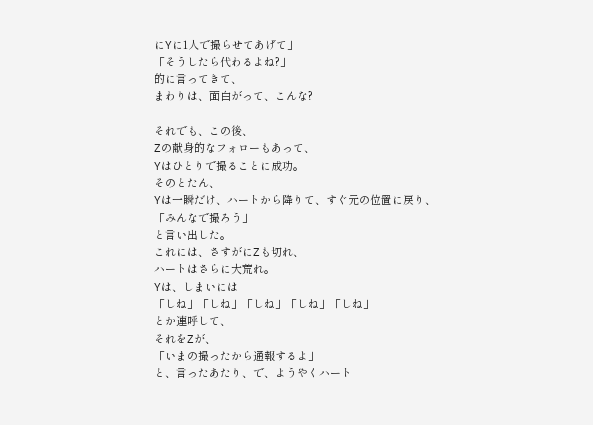にYに1人で撮らせてあげて」
「そうしたら代わるよね?」
的に言ってきて、
まわりは、面白がって、こんな?

それでも、この後、
Zの献身的なフォローもあって、
Yはひとりで撮ることに成功。
そのとたん、
Yは一瞬だけ、ハートから降りて、すぐ元の位置に戻り、
「みんなで撮ろう」
と言い出した。
これには、さすがにZも切れ、
ハートはさらに大荒れ。
Yは、しまいには
「しね」「しね」「しね」「しね」「しね」
とか連呼して、
それをZが、
「いまの撮ったから通報するよ」
と、言ったあたり、で、ようやくハート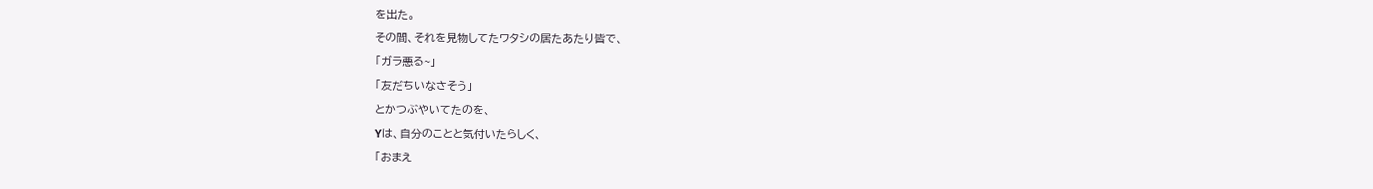を出た。
その間、それを見物してたワタシの居たあたり皆で、
「ガラ悪る~」
「友だちいなさそう」
とかつぶやいてたのを、
Yは、自分のことと気付いたらしく、
「おまえ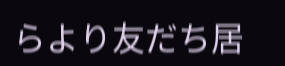らより友だち居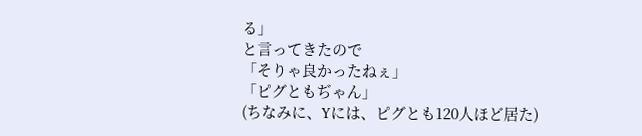る」
と言ってきたので
「そりゃ良かったねぇ」
「ピグともぢゃん」
(ちなみに、Yには、ピグとも120人ほど居た)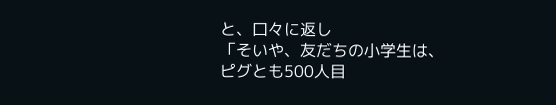と、口々に返し
「そいや、友だちの小学生は、
ピグとも500人目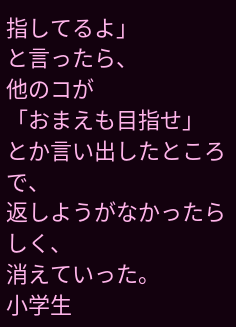指してるよ」
と言ったら、
他のコが
「おまえも目指せ」
とか言い出したところで、
返しようがなかったらしく、
消えていった。
小学生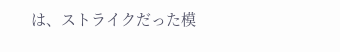は、ストライクだった模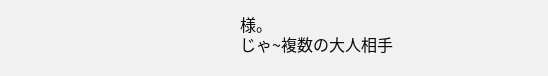様。
じゃ~複数の大人相手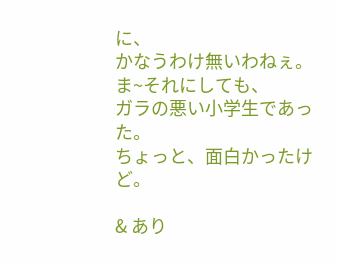に、
かなうわけ無いわねぇ。
ま~それにしても、
ガラの悪い小学生であった。
ちょっと、面白かったけど。

& あり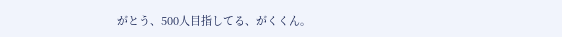がとう、500人目指してる、がくくん。